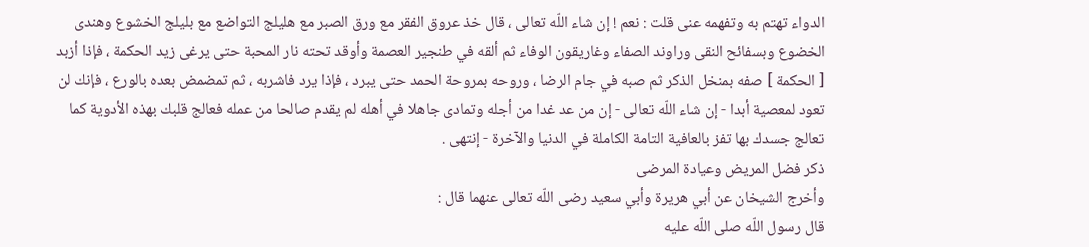الدواء تهتم به وتفهمه عنى قلت : نعم ! إن شاء اللّه تعالى ، قال خذ عروق الفقر مع ورق الصبر مع هليلج التواضع مع بليلج الخشوع وهندى الخضوع وبسفائح النقى وراوند الصفاء وغاريقون الوفاء ثم ألقه في طنجير العصمة وأوقد تحته نار المحبة حتى يرغى زيد الحكمة ، فإذا أزبد [ الحكمة ] صفه بمنخل الذكر ثم صبه في جام الرضا ، وروحه بمروحة الحمد حتى يبرد ، فإذا يرد فاشربه ، ثم تمضمض بعده بالورع ، فإنك لن تعود لمعصية أبدا - إن شاء اللّه تعالى - إن من عد غدا من أجله وتمادى جاهلا في أهله لم يقدم صالحا من عمله فعالج قلبك بهذه الأدوية كما تعالج جسدك بها تفز بالعافية التامة الكاملة في الدنيا والآخرة - إنتهى .
ذكر فضل المريض وعيادة المرضى
وأخرج الشيخان عن أبي هريرة وأبي سعيد رضى اللّه تعالى عنهما قال :
قال رسول اللّه صلى اللّه عليه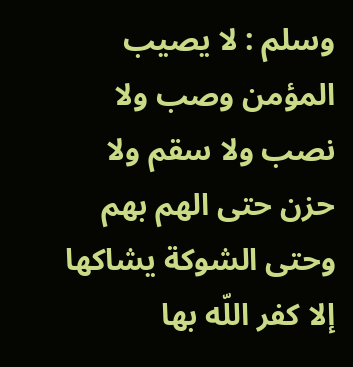وسلم : لا يصيب المؤمن وصب ولا نصب ولا سقم ولا حزن حتى الهم بهم وحتى الشوكة يشاكها إلا كفر اللّه بها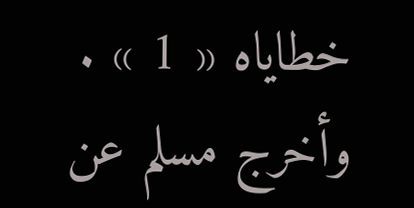خطاياه « 1 » .
وأخرج مسلم عن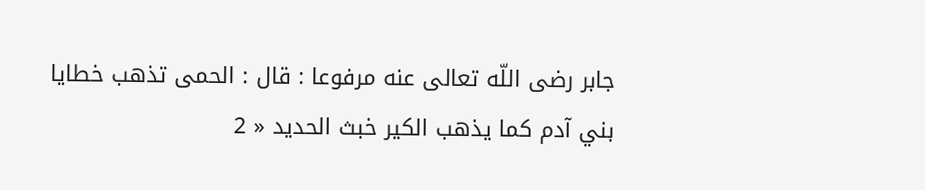جابر رضى اللّه تعالى عنه مرفوعا : قال : الحمى تذهب خطايا بني آدم كما يذهب الكير خبث الحديد « 2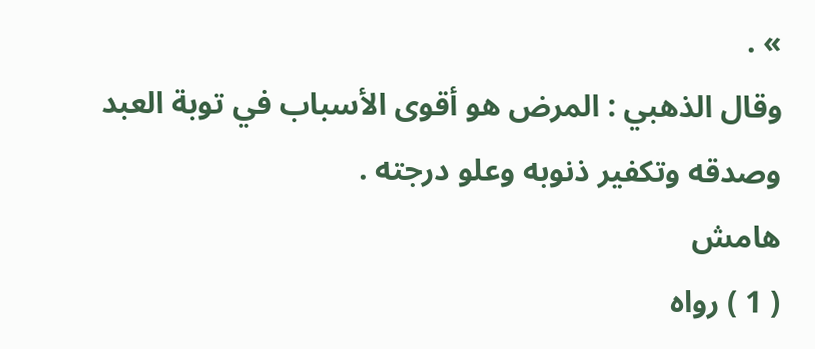» .
وقال الذهبي : المرض هو أقوى الأسباب في توبة العبد وصدقه وتكفير ذنوبه وعلو درجته .
هامش
( 1 ) رواه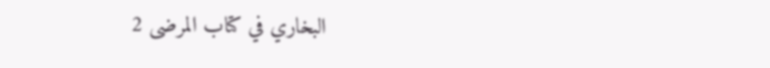البخاري في كتاب المرضى 2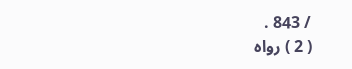/ 843 .
( 2 ) رواه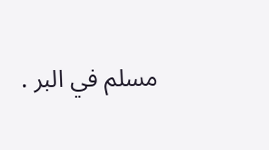مسلم في البر .